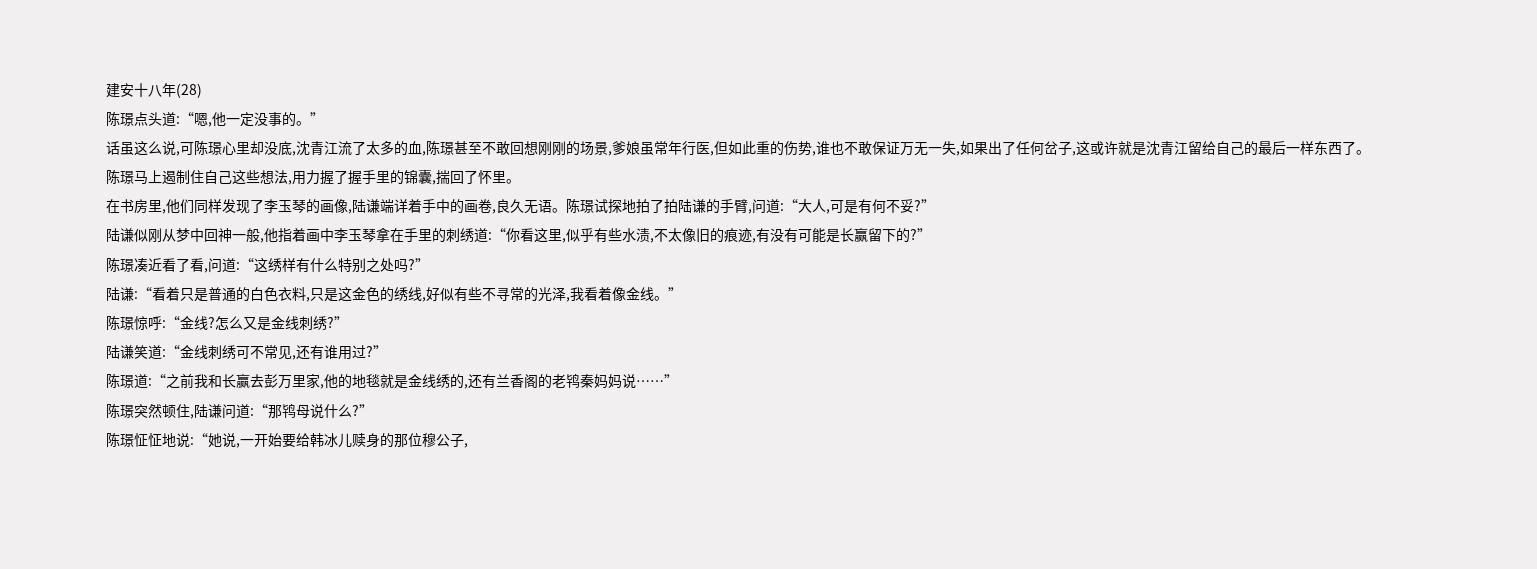建安十八年(28)
陈璟点头道:“嗯,他一定没事的。”
话虽这么说,可陈璟心里却没底,沈青江流了太多的血,陈璟甚至不敢回想刚刚的场景,爹娘虽常年行医,但如此重的伤势,谁也不敢保证万无一失,如果出了任何岔子,这或许就是沈青江留给自己的最后一样东西了。
陈璟马上遏制住自己这些想法,用力握了握手里的锦囊,揣回了怀里。
在书房里,他们同样发现了李玉琴的画像,陆谦端详着手中的画卷,良久无语。陈璟试探地拍了拍陆谦的手臂,问道:“大人,可是有何不妥?”
陆谦似刚从梦中回神一般,他指着画中李玉琴拿在手里的刺绣道:“你看这里,似乎有些水渍,不太像旧的痕迹,有没有可能是长赢留下的?”
陈璟凑近看了看,问道:“这绣样有什么特别之处吗?”
陆谦:“看着只是普通的白色衣料,只是这金色的绣线,好似有些不寻常的光泽,我看着像金线。”
陈璟惊呼:“金线?怎么又是金线刺绣?”
陆谦笑道:“金线刺绣可不常见,还有谁用过?”
陈璟道:“之前我和长赢去彭万里家,他的地毯就是金线绣的,还有兰香阁的老鸨秦妈妈说……”
陈璟突然顿住,陆谦问道:“那鸨母说什么?”
陈璟怔怔地说:“她说,一开始要给韩冰儿赎身的那位穆公子,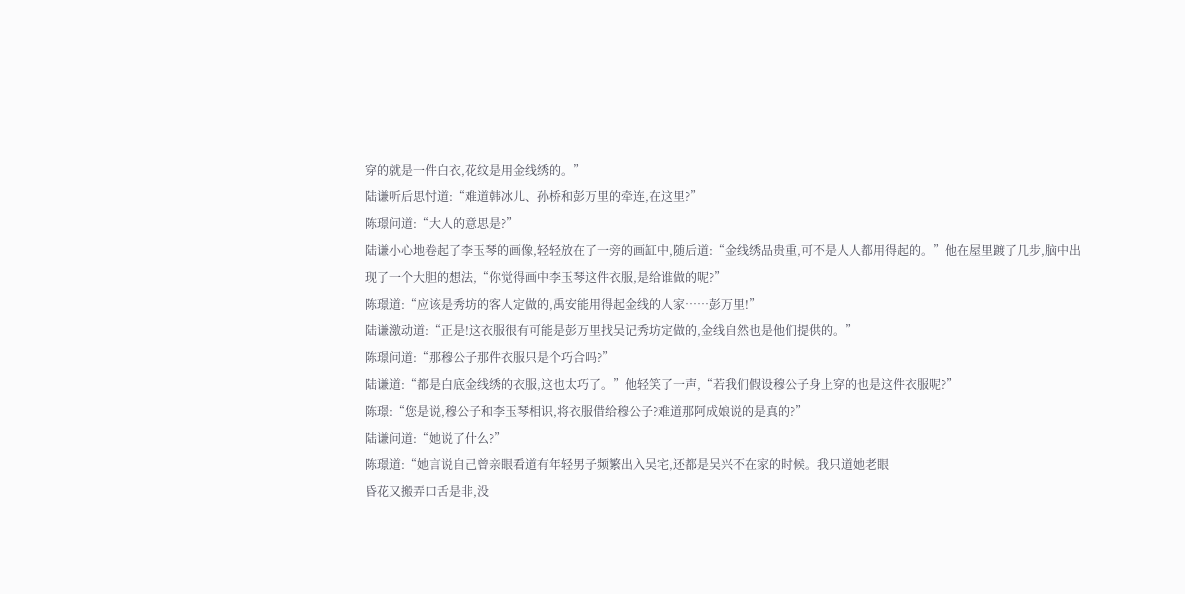穿的就是一件白衣,花纹是用金线绣的。”
陆谦听后思忖道:“难道韩冰儿、孙桥和彭万里的牵连,在这里?”
陈璟问道:“大人的意思是?”
陆谦小心地卷起了李玉琴的画像,轻轻放在了一旁的画缸中,随后道:“金线绣品贵重,可不是人人都用得起的。”他在屋里踱了几步,脑中出现了一个大胆的想法,“你觉得画中李玉琴这件衣服,是给谁做的呢?”
陈璟道:“应该是秀坊的客人定做的,禹安能用得起金线的人家……彭万里!”
陆谦激动道:“正是!这衣服很有可能是彭万里找吴记秀坊定做的,金线自然也是他们提供的。”
陈璟问道:“那穆公子那件衣服只是个巧合吗?”
陆谦道:“都是白底金线绣的衣服,这也太巧了。”他轻笑了一声,“若我们假设穆公子身上穿的也是这件衣服呢?”
陈璟:“您是说,穆公子和李玉琴相识,将衣服借给穆公子?难道那阿成娘说的是真的?”
陆谦问道:“她说了什么?”
陈璟道:“她言说自己曾亲眼看道有年轻男子频繁出入吴宅,还都是吴兴不在家的时候。我只道她老眼
昏花又搬弄口舌是非,没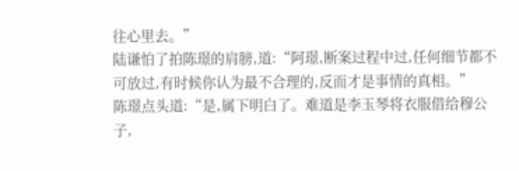往心里去。”
陆谦怕了拍陈璟的肩膀,道:“阿璟,断案过程中过,任何细节都不可放过,有时候你认为最不合理的,反而才是事情的真相。”
陈璟点头道:“是,属下明白了。难道是李玉琴将衣服借给穆公子,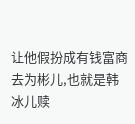让他假扮成有钱富商去为彬儿,也就是韩冰儿赎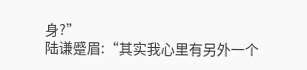身?”
陆谦蹙眉:“其实我心里有另外一个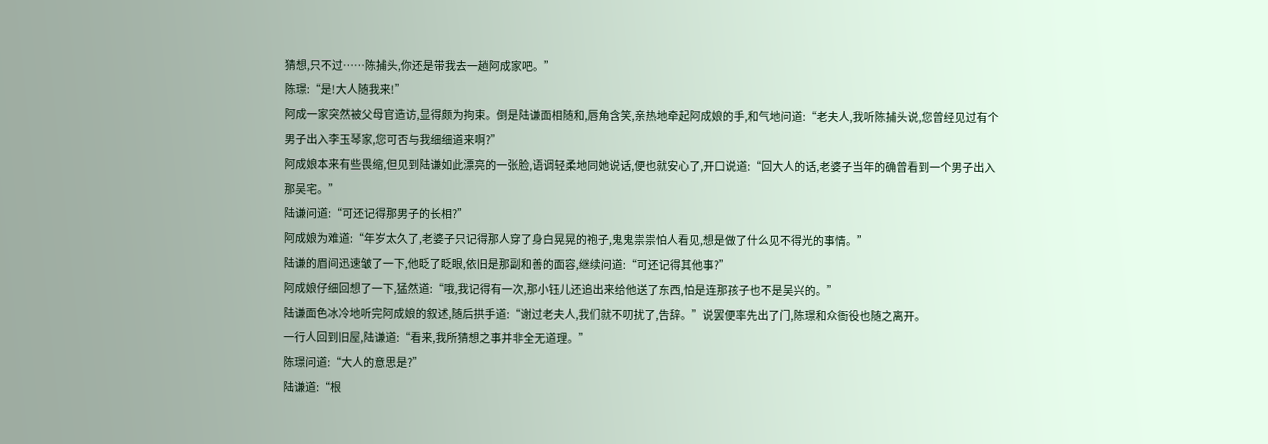猜想,只不过……陈捕头,你还是带我去一趟阿成家吧。”
陈璟:“是!大人随我来!”
阿成一家突然被父母官造访,显得颇为拘束。倒是陆谦面相随和,唇角含笑,亲热地牵起阿成娘的手,和气地问道:“老夫人,我听陈捕头说,您曾经见过有个男子出入李玉琴家,您可否与我细细道来啊?”
阿成娘本来有些畏缩,但见到陆谦如此漂亮的一张脸,语调轻柔地同她说话,便也就安心了,开口说道:“回大人的话,老婆子当年的确曾看到一个男子出入那吴宅。”
陆谦问道:“可还记得那男子的长相?”
阿成娘为难道:“年岁太久了,老婆子只记得那人穿了身白晃晃的袍子,鬼鬼祟祟怕人看见,想是做了什么见不得光的事情。”
陆谦的眉间迅速皱了一下,他眨了眨眼,依旧是那副和善的面容,继续问道:“可还记得其他事?”
阿成娘仔细回想了一下,猛然道:“哦,我记得有一次,那小钰儿还追出来给他送了东西,怕是连那孩子也不是吴兴的。”
陆谦面色冰冷地听完阿成娘的叙述,随后拱手道:“谢过老夫人,我们就不叨扰了,告辞。”说罢便率先出了门,陈璟和众衙役也随之离开。
一行人回到旧屋,陆谦道:“看来,我所猜想之事并非全无道理。”
陈璟问道:“大人的意思是?”
陆谦道:“根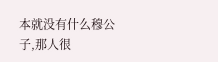本就没有什么穆公子,那人很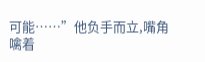可能……”他负手而立,嘴角噙着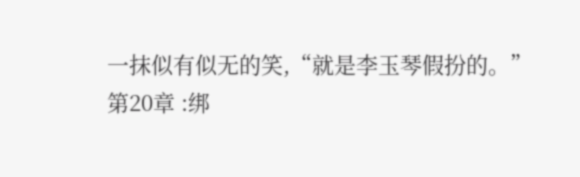一抹似有似无的笑,“就是李玉琴假扮的。”
第20章 :绑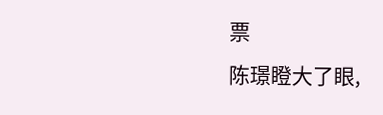票
陈璟瞪大了眼,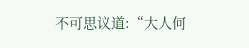不可思议道:“大人何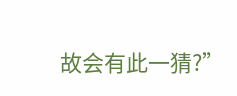故会有此一猜?”